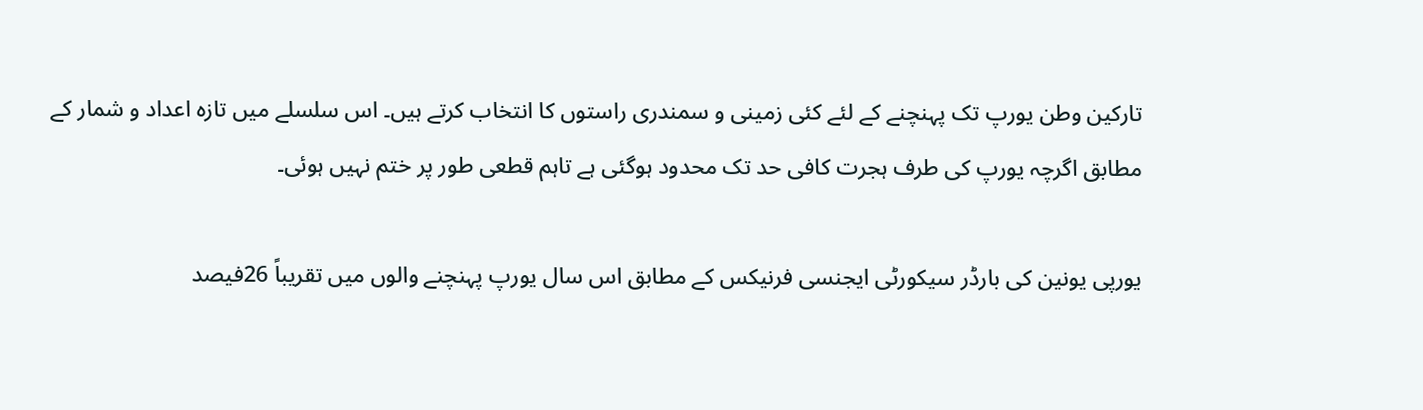تارکین وطن یورپ تک پہنچنے کے لئے کئی زمینی و سمندری راستوں کا انتخاب کرتے ہیں۔ اس سلسلے میں تازہ اعداد و شمار کے مطابق اگرچہ یورپ کی طرف ہجرت کافی حد تک محدود ہوگئی ہے تاہم قطعی طور پر ختم نہیں ہوئی۔

یورپی یونین کی بارڈر سیکورٹی ایجنسی فرنیکس کے مطابق اس سال یورپ پہنچنے والوں میں تقریباً 26فیصد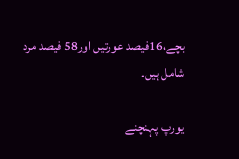بچے،16فیصد عورتیں اور58 فیصد مرد شامل ہیں۔

یورپ پہنچنے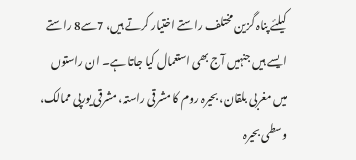کیلئے پناہ گزین مختلف راستے اختیار کرتے ہیں، 7سے8 راستے ایسے ہیں جنہیں آج بھی استعمال کیا جاتا ہے۔ ان راستوں میں مغربی بلقان، بحیرہ روم کا مشرقی راستہ، مشرقی یورپی ممالک، وسطی بحیرہ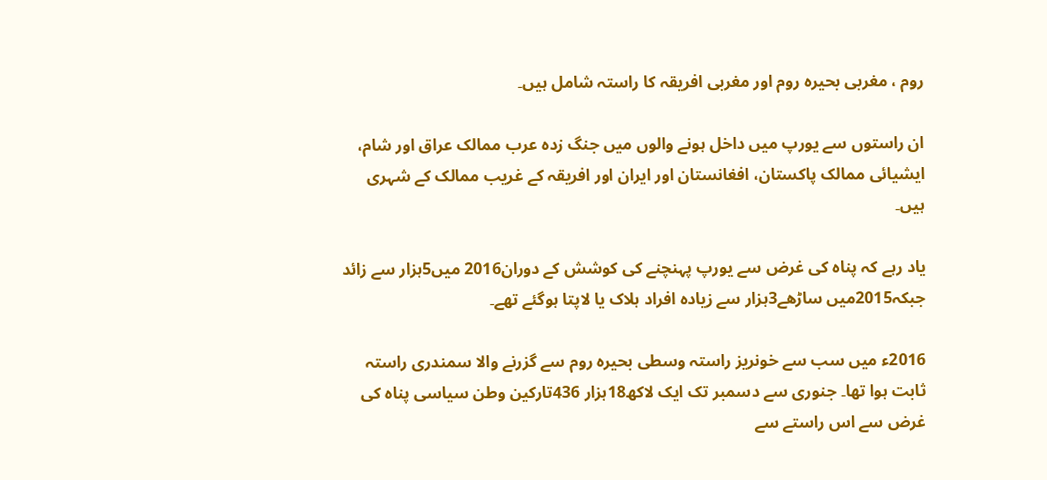روم ، مغربی بحیرہ روم اور مغربی افریقہ کا راستہ شامل ہیں۔

ان راستوں سے یورپ میں داخل ہونے والوں میں جنگ زدہ عرب ممالک عراق اور شام، ایشیائی ممالک پاکستان، افغانستان اور ایران اور افریقہ کے غریب ممالک کے شہری ہیں۔

یاد رہے کہ پناہ کی غرض سے یورپ پہنچنے کی کوشش کے دوران2016 میں5ہزار سے زائد جبکہ2015میں ساڑھے3ہزار سے زیادہ افراد ہلاک یا لاپتا ہوگئے تھے۔

2016ء میں سب سے خونریز راستہ وسطی بحیرہ روم سے گزرنے والا سمندری راستہ ثابت ہوا تھا۔ جنوری سے دسمبر تک ایک لاکھ18ہزار 436تارکین وطن سیاسی پناہ کی غرض سے اس راستے سے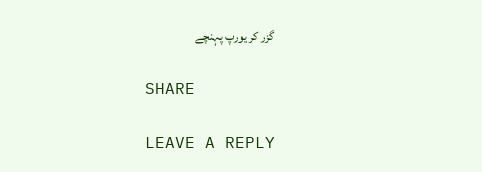گزر کر یورپ پہنچے

SHARE

LEAVE A REPLY